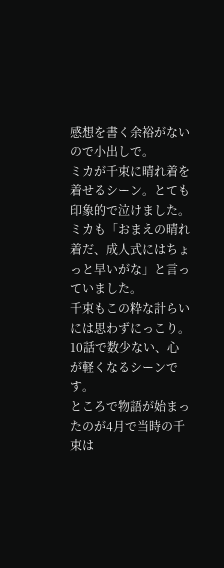感想を書く余裕がないので小出しで。
ミカが千束に晴れ着を着せるシーン。とても印象的で泣けました。
ミカも「おまえの晴れ着だ、成人式にはちょっと早いがな」と言っていました。
千束もこの粋な計らいには思わずにっこり。10話で数少ない、心が軽くなるシーンです。
ところで物語が始まったのが4月で当時の千束は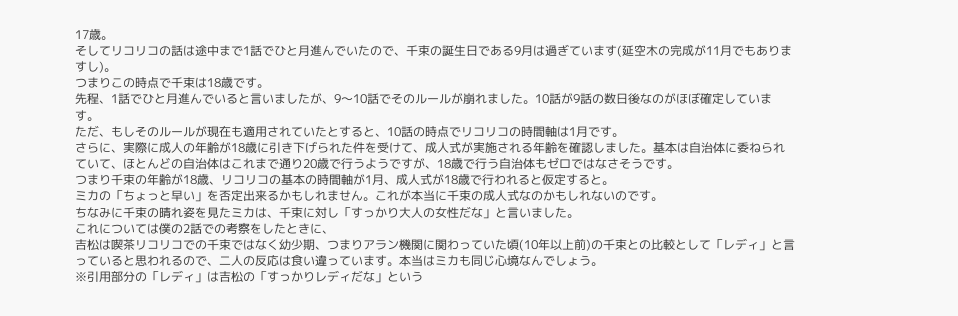17歳。
そしてリコリコの話は途中まで1話でひと月進んでいたので、千束の誕生日である9月は過ぎています(延空木の完成が11月でもありますし)。
つまりこの時点で千束は18歳です。
先程、1話でひと月進んでいると言いましたが、9〜10話でそのルールが崩れました。10話が9話の数日後なのがほぼ確定しています。
ただ、もしそのルールが現在も適用されていたとすると、10話の時点でリコリコの時間軸は1月です。
さらに、実際に成人の年齢が18歳に引き下げられた件を受けて、成人式が実施される年齢を確認しました。基本は自治体に委ねられていて、ほとんどの自治体はこれまで通り20歳で行うようですが、18歳で行う自治体もゼロではなさそうです。
つまり千束の年齢が18歳、リコリコの基本の時間軸が1月、成人式が18歳で行われると仮定すると。
ミカの「ちょっと早い」を否定出来るかもしれません。これが本当に千束の成人式なのかもしれないのです。
ちなみに千束の晴れ姿を見たミカは、千束に対し「すっかり大人の女性だな」と言いました。
これについては僕の2話での考察をしたときに、
吉松は喫茶リコリコでの千束ではなく幼少期、つまりアラン機関に関わっていた頃(10年以上前)の千束との比較として「レディ」と言っていると思われるので、二人の反応は食い違っています。本当はミカも同じ心境なんでしょう。
※引用部分の「レディ」は吉松の「すっかりレディだな」という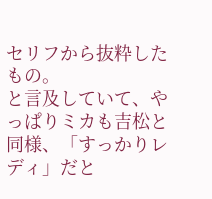セリフから抜粋したもの。
と言及していて、やっぱりミカも吉松と同様、「すっかりレディ」だと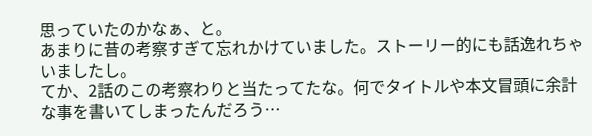思っていたのかなぁ、と。
あまりに昔の考察すぎて忘れかけていました。ストーリー的にも話逸れちゃいましたし。
てか、2話のこの考察わりと当たってたな。何でタイトルや本文冒頭に余計な事を書いてしまったんだろう…